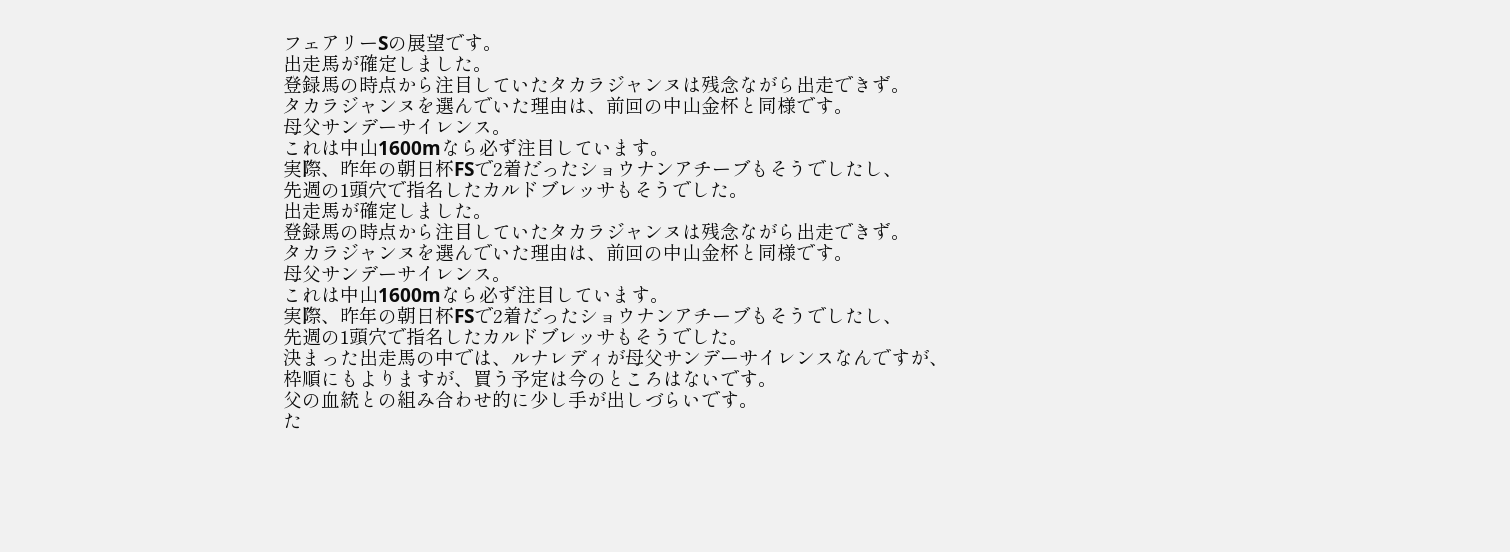フェアリーSの展望です。
出走馬が確定しました。
登録馬の時点から注目していたタカラジャンヌは残念ながら出走できず。
タカラジャンヌを選んでいた理由は、前回の中山金杯と同様です。
母父サンデーサイレンス。
これは中山1600mなら必ず注目しています。
実際、昨年の朝日杯FSで2着だったショウナンアチーブもそうでしたし、
先週の1頭穴で指名したカルドブレッサもそうでした。
出走馬が確定しました。
登録馬の時点から注目していたタカラジャンヌは残念ながら出走できず。
タカラジャンヌを選んでいた理由は、前回の中山金杯と同様です。
母父サンデーサイレンス。
これは中山1600mなら必ず注目しています。
実際、昨年の朝日杯FSで2着だったショウナンアチーブもそうでしたし、
先週の1頭穴で指名したカルドブレッサもそうでした。
決まった出走馬の中では、ルナレディが母父サンデーサイレンスなんですが、
枠順にもよりますが、買う予定は今のところはないです。
父の血統との組み合わせ的に少し手が出しづらいです。
た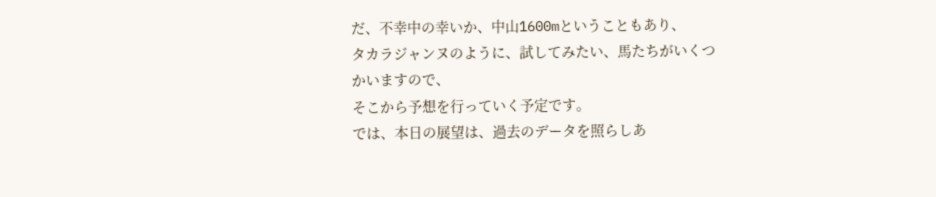だ、不幸中の幸いか、中山1600mということもあり、
タカラジャンヌのように、試してみたい、馬たちがいくつかいますので、
そこから予想を行っていく予定です。
では、本日の展望は、過去のデータを照らしあ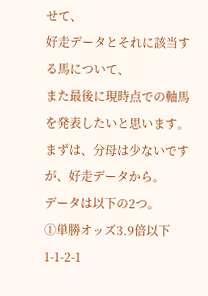せて、
好走データとそれに該当する馬について、
また最後に現時点での軸馬を発表したいと思います。
まずは、分母は少ないですが、好走データから。
データは以下の2つ。
①単勝オッズ3.9倍以下 1-1-2-1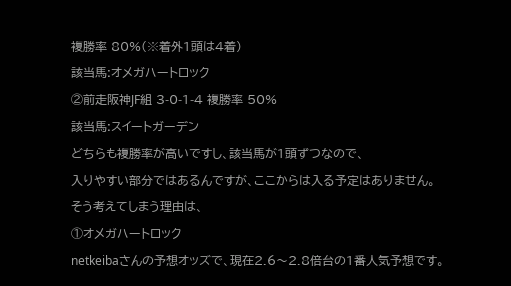複勝率 80%(※着外1頭は4着)
該当馬:オメガハートロック
②前走阪神JF組 3-0-1-4 複勝率 50%
該当馬:スイートガーデン
どちらも複勝率が高いですし、該当馬が1頭ずつなので、
入りやすい部分ではあるんですが、ここからは入る予定はありません。
そう考えてしまう理由は、
①オメガハートロック
netkeibaさんの予想オッズで、現在2.6〜2.8倍台の1番人気予想です。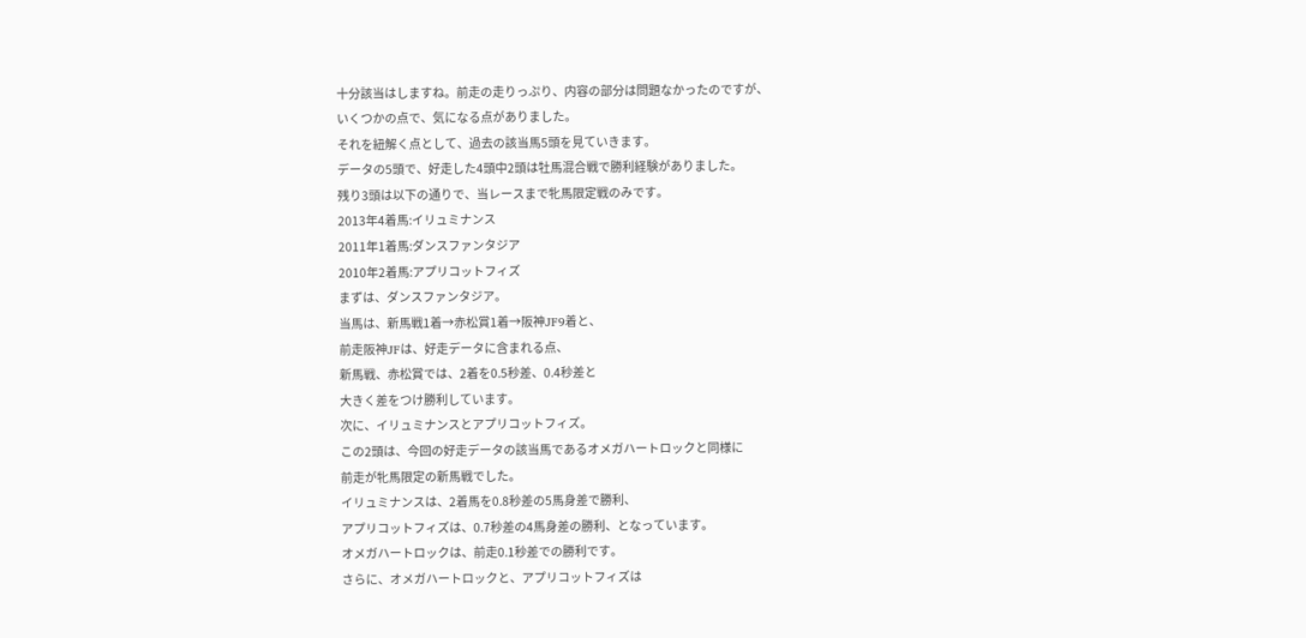十分該当はしますね。前走の走りっぷり、内容の部分は問題なかったのですが、
いくつかの点で、気になる点がありました。
それを紐解く点として、過去の該当馬5頭を見ていきます。
データの5頭で、好走した4頭中2頭は牡馬混合戦で勝利経験がありました。
残り3頭は以下の通りで、当レースまで牝馬限定戦のみです。
2013年4着馬:イリュミナンス
2011年1着馬:ダンスファンタジア
2010年2着馬:アプリコットフィズ
まずは、ダンスファンタジア。
当馬は、新馬戦1着→赤松賞1着→阪神JF9着と、
前走阪神JFは、好走データに含まれる点、
新馬戦、赤松賞では、2着を0.5秒差、0.4秒差と
大きく差をつけ勝利しています。
次に、イリュミナンスとアプリコットフィズ。
この2頭は、今回の好走データの該当馬であるオメガハートロックと同様に
前走が牝馬限定の新馬戦でした。
イリュミナンスは、2着馬を0.8秒差の5馬身差で勝利、
アプリコットフィズは、0.7秒差の4馬身差の勝利、となっています。
オメガハートロックは、前走0.1秒差での勝利です。
さらに、オメガハートロックと、アプリコットフィズは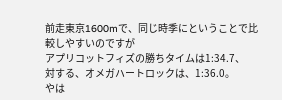前走東京1600mで、同じ時季にということで比較しやすいのですが
アプリコットフィズの勝ちタイムは1:34.7、
対する、オメガハートロックは、1:36.0。
やは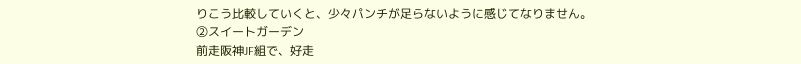りこう比較していくと、少々パンチが足らないように感じてなりません。
②スイートガーデン
前走阪神JF組で、好走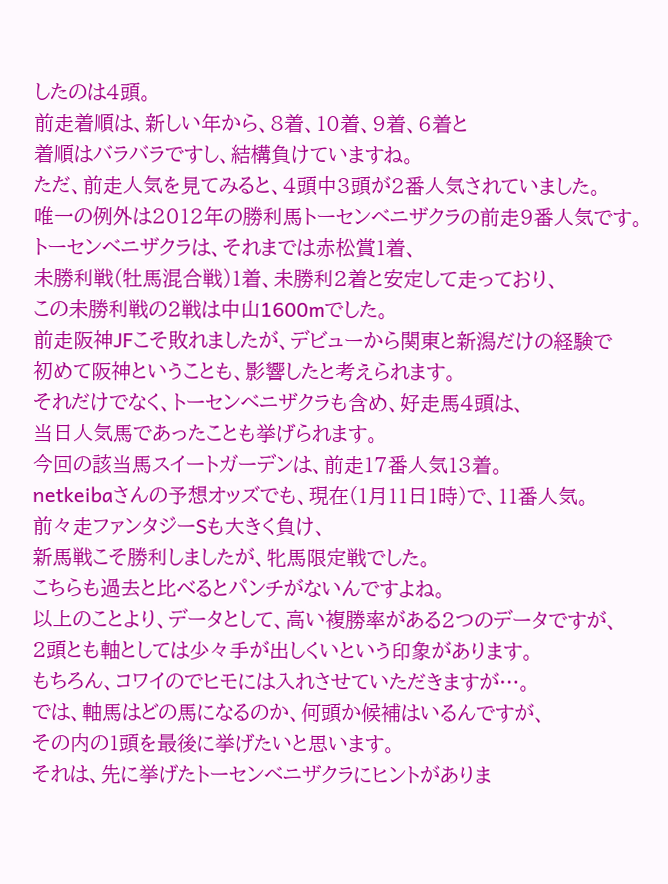したのは4頭。
前走着順は、新しい年から、8着、10着、9着、6着と
着順はバラバラですし、結構負けていますね。
ただ、前走人気を見てみると、4頭中3頭が2番人気されていました。
唯一の例外は2012年の勝利馬トーセンベニザクラの前走9番人気です。
トーセンベニザクラは、それまでは赤松賞1着、
未勝利戦(牡馬混合戦)1着、未勝利2着と安定して走っており、
この未勝利戦の2戦は中山1600mでした。
前走阪神JFこそ敗れましたが、デビューから関東と新潟だけの経験で
初めて阪神ということも、影響したと考えられます。
それだけでなく、トーセンベニザクラも含め、好走馬4頭は、
当日人気馬であったことも挙げられます。
今回の該当馬スイートガーデンは、前走17番人気13着。
netkeibaさんの予想オッズでも、現在(1月11日1時)で、11番人気。
前々走ファンタジーSも大きく負け、
新馬戦こそ勝利しましたが、牝馬限定戦でした。
こちらも過去と比べるとパンチがないんですよね。
以上のことより、データとして、高い複勝率がある2つのデータですが、
2頭とも軸としては少々手が出しくいという印象があります。
もちろん、コワイのでヒモには入れさせていただきますが…。
では、軸馬はどの馬になるのか、何頭か候補はいるんですが、
その内の1頭を最後に挙げたいと思います。
それは、先に挙げたトーセンベニザクラにヒントがありま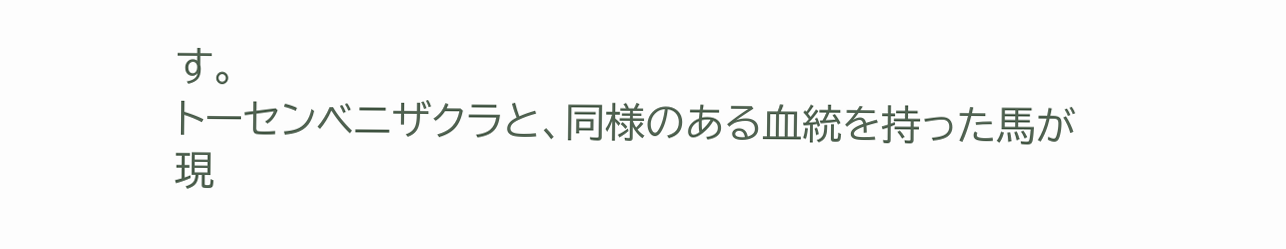す。
トーセンベニザクラと、同様のある血統を持った馬が
現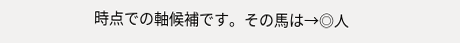時点での軸候補です。その馬は→◎人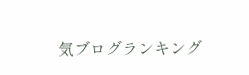気ブログランキング